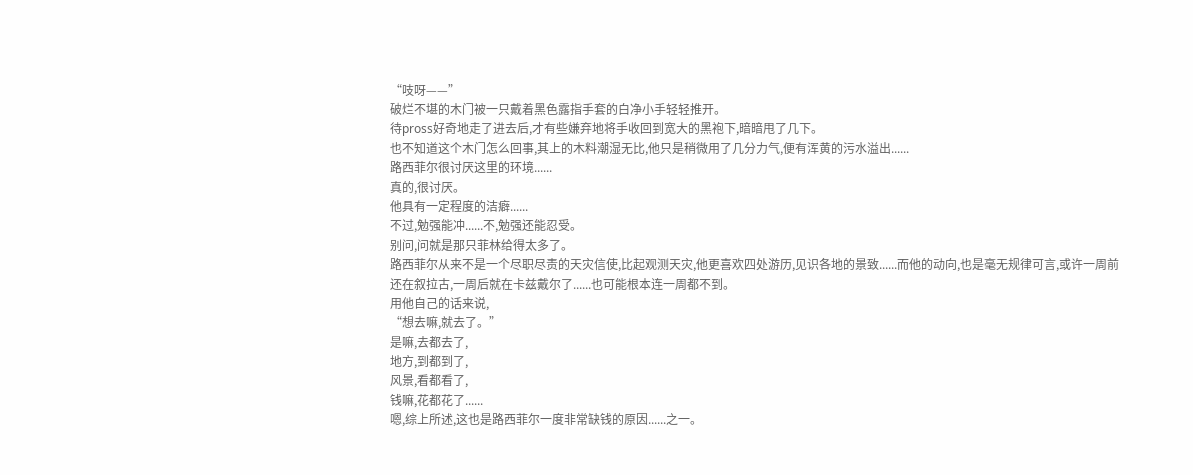“吱呀——”
破烂不堪的木门被一只戴着黑色露指手套的白净小手轻轻推开。
待pross好奇地走了进去后,才有些嫌弃地将手收回到宽大的黑袍下,暗暗甩了几下。
也不知道这个木门怎么回事,其上的木料潮湿无比,他只是稍微用了几分力气,便有浑黄的污水溢出......
路西菲尔很讨厌这里的环境......
真的,很讨厌。
他具有一定程度的洁癖......
不过,勉强能冲......不,勉强还能忍受。
别问,问就是那只菲林给得太多了。
路西菲尔从来不是一个尽职尽责的天灾信使,比起观测天灾,他更喜欢四处游历,见识各地的景致......而他的动向,也是毫无规律可言,或许一周前还在叙拉古,一周后就在卡兹戴尔了......也可能根本连一周都不到。
用他自己的话来说,
“想去嘛,就去了。”
是嘛,去都去了,
地方,到都到了,
风景,看都看了,
钱嘛,花都花了......
嗯,综上所述,这也是路西菲尔一度非常缺钱的原因......之一。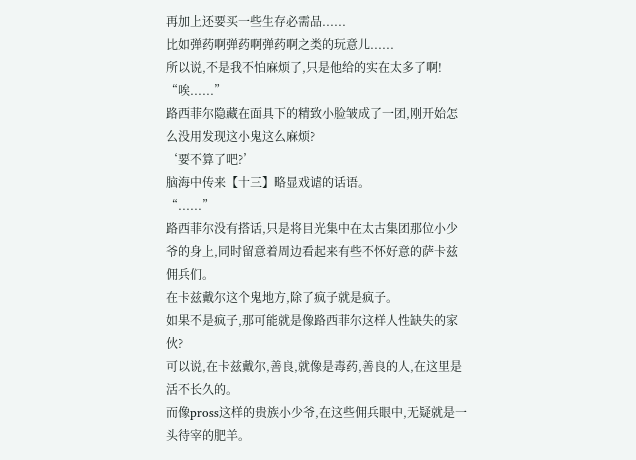再加上还要买一些生存必需品......
比如弹药啊弹药啊弹药啊之类的玩意儿......
所以说,不是我不怕麻烦了,只是他给的实在太多了啊!
“唉......”
路西菲尔隐藏在面具下的精致小脸皱成了一团,刚开始怎么没用发现这小鬼这么麻烦?
‘要不算了吧?’
脑海中传来【十三】略显戏谑的话语。
“......”
路西菲尔没有搭话,只是将目光集中在太古集团那位小少爷的身上,同时留意着周边看起来有些不怀好意的萨卡兹佣兵们。
在卡兹戴尔这个鬼地方,除了疯子就是疯子。
如果不是疯子,那可能就是像路西菲尔这样人性缺失的家伙?
可以说,在卡兹戴尔,善良,就像是毒药,善良的人,在这里是活不长久的。
而像pross这样的贵族小少爷,在这些佣兵眼中,无疑就是一头待宰的肥羊。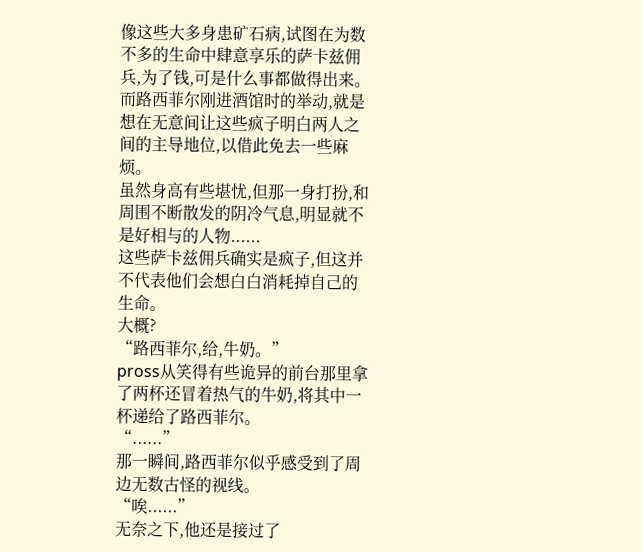像这些大多身患矿石病,试图在为数不多的生命中肆意享乐的萨卡兹佣兵,为了钱,可是什么事都做得出来。
而路西菲尔刚进酒馆时的举动,就是想在无意间让这些疯子明白两人之间的主导地位,以借此免去一些麻烦。
虽然身高有些堪忧,但那一身打扮,和周围不断散发的阴冷气息,明显就不是好相与的人物......
这些萨卡兹佣兵确实是疯子,但这并不代表他们会想白白消耗掉自己的生命。
大概?
“路西菲尔,给,牛奶。”
pross从笑得有些诡异的前台那里拿了两杯还冒着热气的牛奶,将其中一杯递给了路西菲尔。
“......”
那一瞬间,路西菲尔似乎感受到了周边无数古怪的视线。
“唉......”
无奈之下,他还是接过了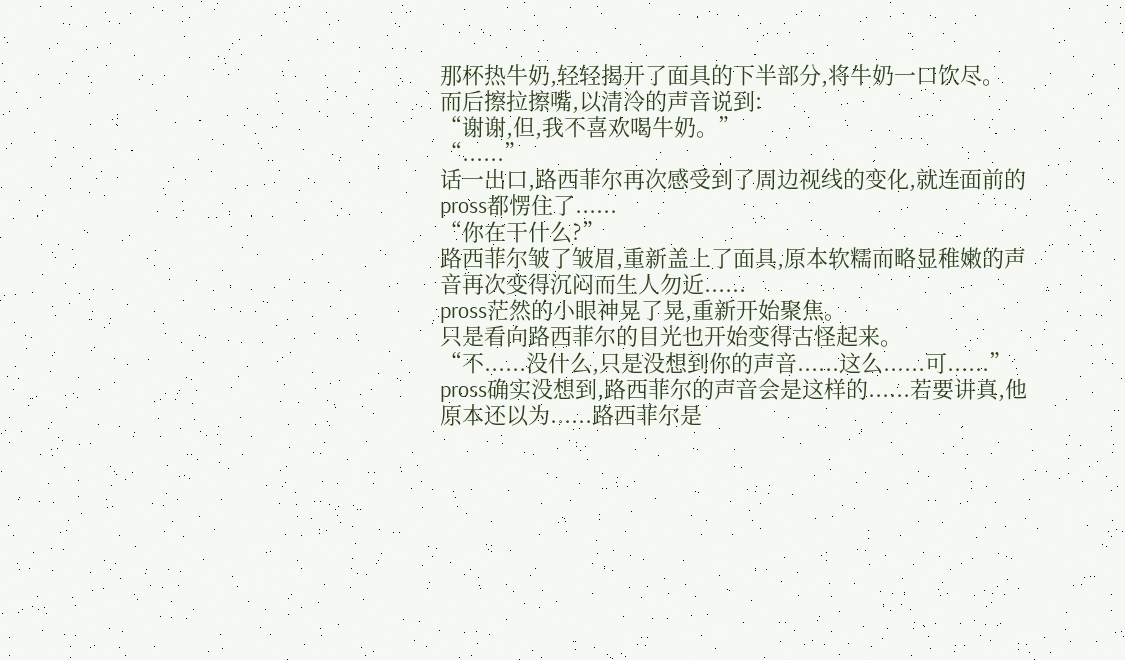那杯热牛奶,轻轻揭开了面具的下半部分,将牛奶一口饮尽。
而后擦拉擦嘴,以清冷的声音说到:
“谢谢,但,我不喜欢喝牛奶。”
“......”
话一出口,路西菲尔再次感受到了周边视线的变化,就连面前的pross都愣住了......
“你在干什么?”
路西菲尔皱了皱眉,重新盖上了面具,原本软糯而略显稚嫩的声音再次变得沉闷而生人勿近......
pross茫然的小眼神晃了晃,重新开始聚焦。
只是看向路西菲尔的目光也开始变得古怪起来。
“不......没什么,只是没想到你的声音......这么......可......”
pross确实没想到,路西菲尔的声音会是这样的......若要讲真,他原本还以为......路西菲尔是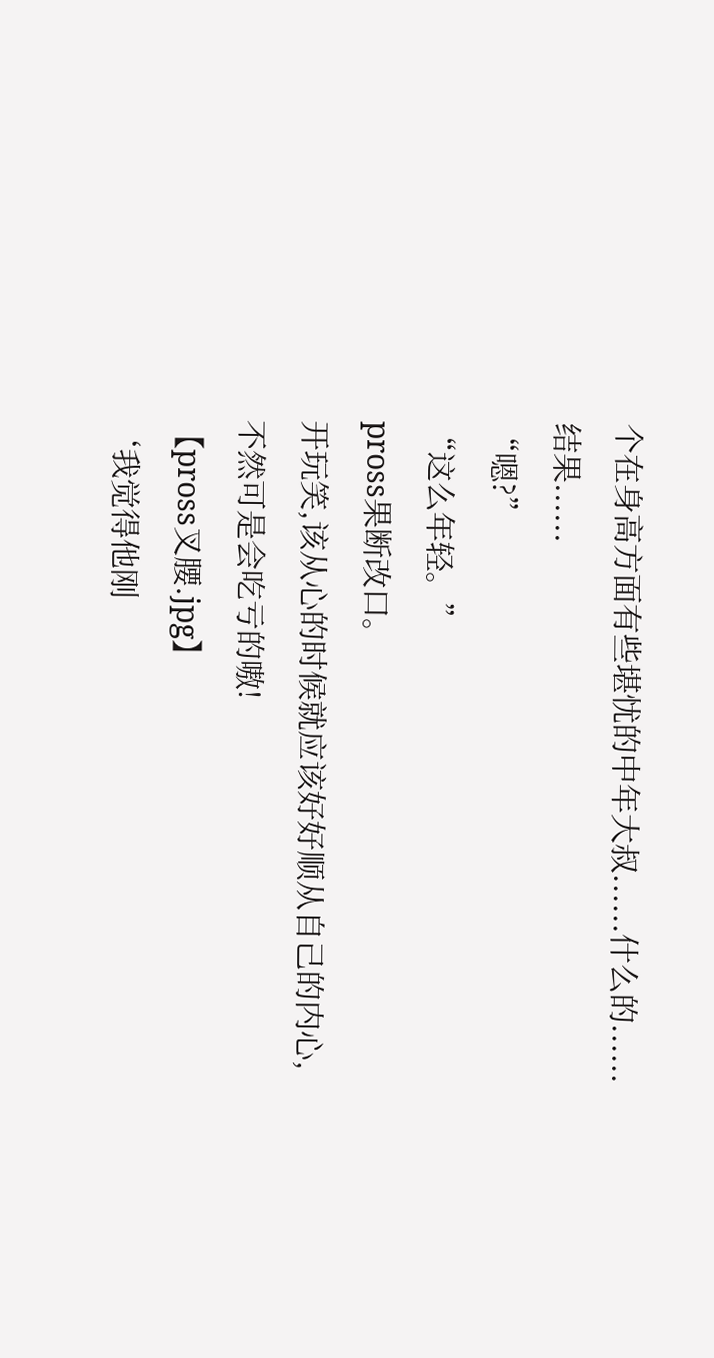个在身高方面有些堪忧的中年大叔......什么的......结果......
“嗯?”
“这么年轻。”
pross果断改口。
开玩笑,该从心的时候就应该好好顺从自己的内心,不然可是会吃亏的嗷!
【pross叉腰.jpg】
‘我觉得他刚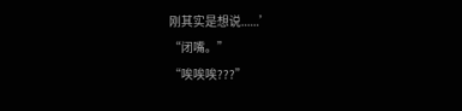刚其实是想说......’
“闭嘴。”
“唉唉唉???”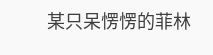某只呆愣愣的菲林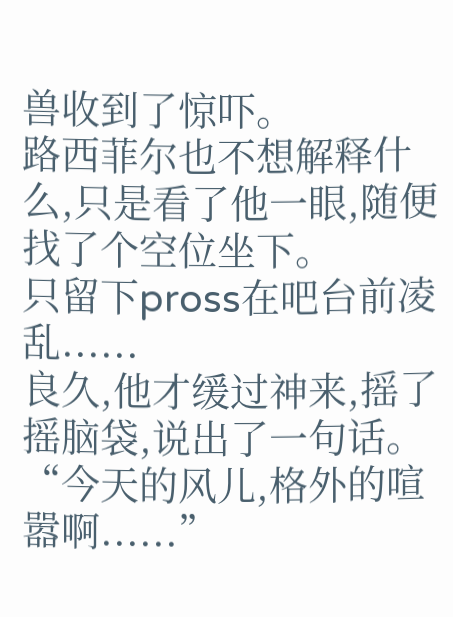兽收到了惊吓。
路西菲尔也不想解释什么,只是看了他一眼,随便找了个空位坐下。
只留下pross在吧台前凌乱......
良久,他才缓过神来,摇了摇脑袋,说出了一句话。
“今天的风儿,格外的喧嚣啊......”